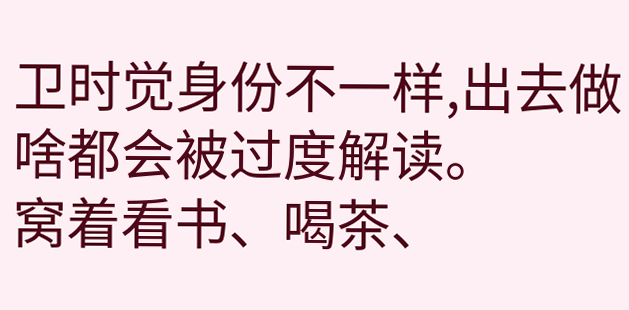卫时觉身份不一样,出去做啥都会被过度解读。
窝着看书、喝茶、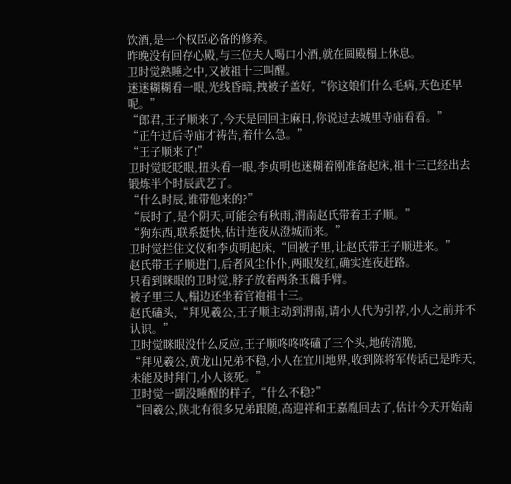饮酒,是一个权臣必备的修养。
昨晚没有回存心殿,与三位夫人喝口小酒,就在圆殿榻上休息。
卫时觉熟睡之中,又被祖十三叫醒。
迷迷糊糊看一眼,光线昏暗,拽被子盖好,“你这娘们什么毛病,天色还早呢。”
“郎君,王子顺来了,今天是回回主麻日,你说过去城里寺庙看看。”
“正午过后寺庙才祷告,着什么急。”
“王子顺来了!”
卫时觉眨眨眼,扭头看一眼,李贞明也迷糊着刚准备起床,祖十三已经出去锻炼半个时辰武艺了。
“什么时辰,谁带他来的?”
“辰时了,是个阴天,可能会有秋雨,渭南赵氏带着王子顺。”
“狗东西,联系挺快,估计连夜从澄城而来。”
卫时觉拦住文仪和李贞明起床,“回被子里,让赵氏带王子顺进来。”
赵氏带王子顺进门,后者风尘仆仆,两眼发红,确实连夜赶路。
只看到眯眼的卫时觉,脖子放着两条玉藕手臂。
被子里三人,榻边还坐着官袍祖十三。
赵氏磕头,“拜见羲公,王子顺主动到渭南,请小人代为引荐,小人之前并不认识。”
卫时觉眯眼没什么反应,王子顺咚咚咚磕了三个头,地砖清脆,
“拜见羲公,黄龙山兄弟不稳,小人在宜川地界,收到陈将军传话已是昨天,未能及时拜门,小人该死。”
卫时觉一副没睡醒的样子,“什么不稳?”
“回羲公,陕北有很多兄弟跟随,高迎祥和王嘉胤回去了,估计今天开始南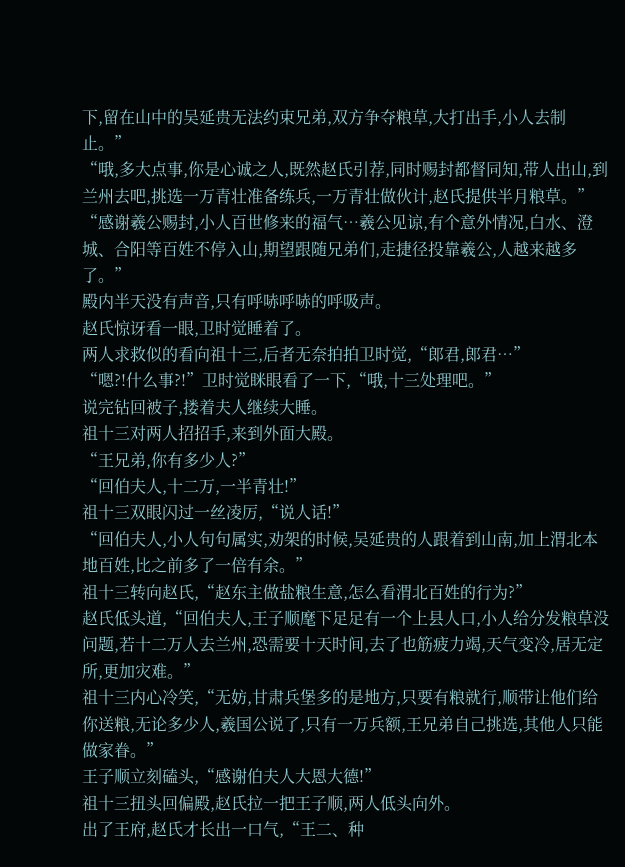下,留在山中的吴延贵无法约束兄弟,双方争夺粮草,大打出手,小人去制止。”
“哦,多大点事,你是心诚之人,既然赵氏引荐,同时赐封都督同知,带人出山,到兰州去吧,挑选一万青壮准备练兵,一万青壮做伙计,赵氏提供半月粮草。”
“感谢羲公赐封,小人百世修来的福气…羲公见谅,有个意外情况,白水、澄城、合阳等百姓不停入山,期望跟随兄弟们,走捷径投靠羲公,人越来越多了。”
殿内半天没有声音,只有呼哧呼哧的呼吸声。
赵氏惊讶看一眼,卫时觉睡着了。
两人求救似的看向祖十三,后者无奈拍拍卫时觉,“郎君,郎君…”
“嗯?!什么事?!”卫时觉眯眼看了一下,“哦,十三处理吧。”
说完钻回被子,搂着夫人继续大睡。
祖十三对两人招招手,来到外面大殿。
“王兄弟,你有多少人?”
“回伯夫人,十二万,一半青壮!”
祖十三双眼闪过一丝凌厉,“说人话!”
“回伯夫人,小人句句属实,劝架的时候,吴延贵的人跟着到山南,加上渭北本地百姓,比之前多了一倍有余。”
祖十三转向赵氏,“赵东主做盐粮生意,怎么看渭北百姓的行为?”
赵氏低头道,“回伯夫人,王子顺麾下足足有一个上县人口,小人给分发粮草没问题,若十二万人去兰州,恐需要十天时间,去了也筋疲力竭,天气变冷,居无定所,更加灾难。”
祖十三内心冷笑,“无妨,甘肃兵堡多的是地方,只要有粮就行,顺带让他们给你送粮,无论多少人,羲国公说了,只有一万兵额,王兄弟自己挑选,其他人只能做家眷。”
王子顺立刻磕头,“感谢伯夫人大恩大德!”
祖十三扭头回偏殿,赵氏拉一把王子顺,两人低头向外。
出了王府,赵氏才长出一口气,“王二、种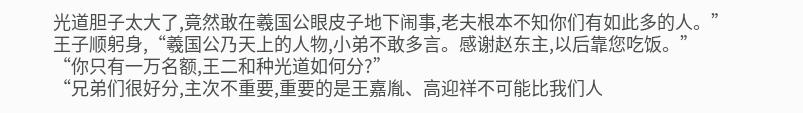光道胆子太大了,竟然敢在羲国公眼皮子地下闹事,老夫根本不知你们有如此多的人。”
王子顺躬身,“羲国公乃天上的人物,小弟不敢多言。感谢赵东主,以后靠您吃饭。”
“你只有一万名额,王二和种光道如何分?”
“兄弟们很好分,主次不重要,重要的是王嘉胤、高迎祥不可能比我们人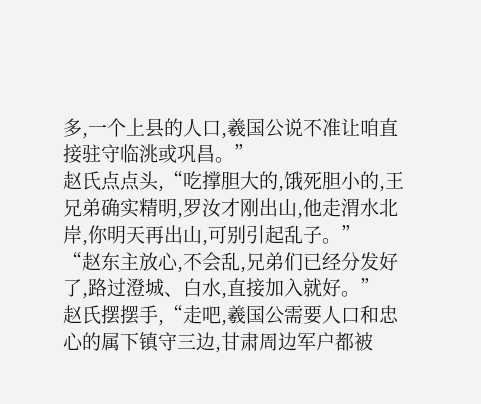多,一个上县的人口,羲国公说不准让咱直接驻守临洮或巩昌。”
赵氏点点头,“吃撑胆大的,饿死胆小的,王兄弟确实精明,罗汝才刚出山,他走渭水北岸,你明天再出山,可别引起乱子。”
“赵东主放心,不会乱,兄弟们已经分发好了,路过澄城、白水,直接加入就好。”
赵氏摆摆手,“走吧,羲国公需要人口和忠心的属下镇守三边,甘肃周边军户都被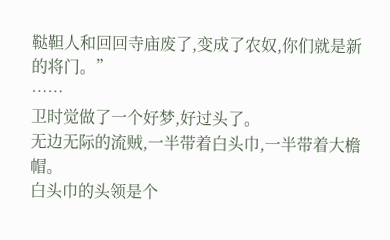鞑靼人和回回寺庙废了,变成了农奴,你们就是新的将门。”
……
卫时觉做了一个好梦,好过头了。
无边无际的流贼,一半带着白头巾,一半带着大檐帽。
白头巾的头领是个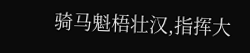骑马魁梧壮汉,指挥大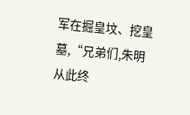军在掘皇坟、挖皇墓,“兄弟们,朱明从此终